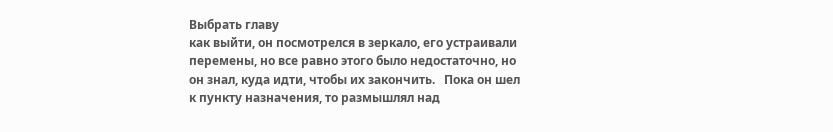Выбрать главу
как выйти, он посмотрелся в зеркало, его устраивали перемены, но все равно этого было недостаточно, но он знал, куда идти, чтобы их закончить.   Пока он шел к пункту назначения, то размышлял над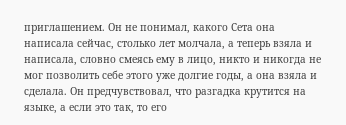приглашением. Он не понимал, какого Сета она написала сейчас, столько лет молчала, а теперь взяла и написала, словно смеясь ему в лицо, никто и никогда не мог позволить себе этого уже долгие годы, а она взяла и сделала. Он предчувствовал, что разгадка крутится на языке, а если это так, то его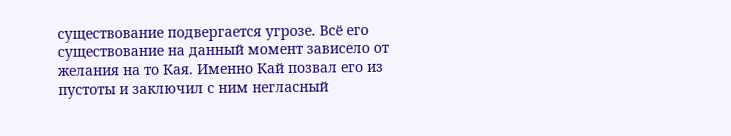существование подвергается угрозе. Всё его существование на данный момент зависело от желания на то Кая. Именно Кай позвал его из пустоты и заключил с ним негласный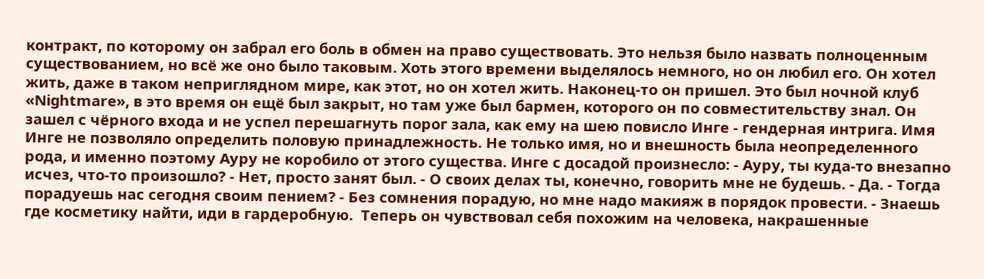контракт, по которому он забрал его боль в обмен на право существовать. Это нельзя было назвать полноценным существованием, но всё же оно было таковым. Хоть этого времени выделялось немного, но он любил его. Он хотел жить, даже в таком неприглядном мире, как этот, но он хотел жить. Наконец-то он пришел. Это был ночной клуб «Nightmare», в это время он ещё был закрыт, но там уже был бармен, которого он по совместительству знал. Он зашел с чёрного входа и не успел перешагнуть порог зала, как ему на шею повисло Инге - гендерная интрига. Имя Инге не позволяло определить половую принадлежность. Не только имя, но и внешность была неопределенного рода, и именно поэтому Ауру не коробило от этого существа. Инге с досадой произнесло: - Ауру, ты куда-то внезапно исчез, что-то произошло? - Нет, просто занят был. - О своих делах ты, конечно, говорить мне не будешь. - Да. - Тогда порадуешь нас сегодня своим пением? - Без сомнения порадую, но мне надо макияж в порядок провести. - Знаешь где косметику найти, иди в гардеробную.  Теперь он чувствовал себя похожим на человека, накрашенные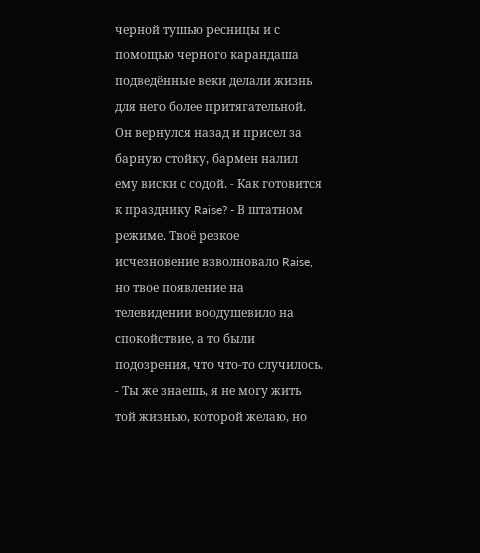черной тушью ресницы и с помощью черного карандаша подведённые веки делали жизнь для него более притягательной. Он вернулся назад и присел за барную стойку, бармен налил ему виски с содой. - Как готовится к празднику Raise? - В штатном режиме. Твоё резкое исчезновение взволновало Raise, но твое появление на телевидении воодушевило на спокойствие, а то были подозрения, что что-то случилось. - Ты же знаешь, я не могу жить той жизнью, которой желаю, но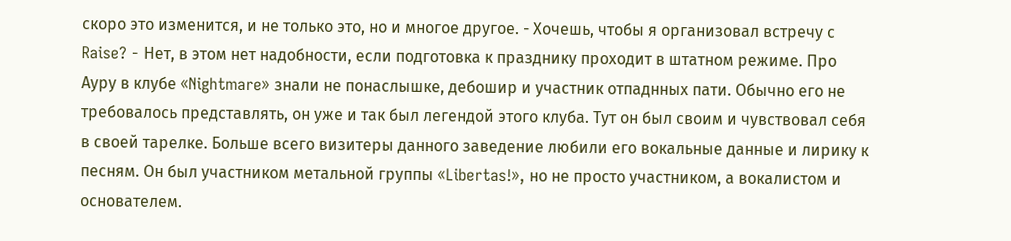скоро это изменится, и не только это, но и многое другое. - Хочешь, чтобы я организовал встречу с Raise? - Нет, в этом нет надобности, если подготовка к празднику проходит в штатном режиме. Про Ауру в клубе «Nightmare» знали не понаслышке, дебошир и участник отпаднных пати. Обычно его не требовалось представлять, он уже и так был легендой этого клуба. Тут он был своим и чувствовал себя в своей тарелке. Больше всего визитеры данного заведение любили его вокальные данные и лирику к песням. Он был участником метальной группы «Libertas!», но не просто участником, а вокалистом и основателем.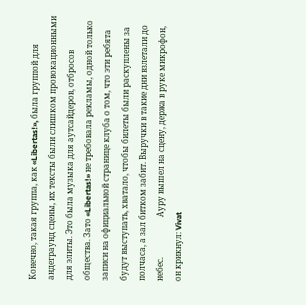Конечно, такая группа, как «Libertas!», была группой для андеграунд сцены, их тексты были слишком провокационными для элиты. Это была музыка для аутсайдеров, отбросов общества. Зато «Libertas!» не требовала рекламы, одной только записи на официальной странице клуба о том, что эти ребята будут выступать, хватало, чтобы билеты были раскуплены за полчаса, а зал битком забит. Выручки в такие дни взлетали до небес.                    Ауру вышел на сцену, держа в руке микрофон, он крикнул: Vivat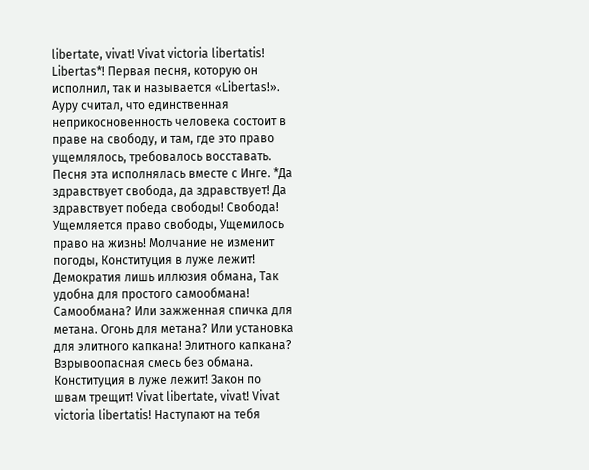libertate, vivat! Vivat victoria libertatis! Libertas*! Первая песня, которую он исполнил, так и называется «Libertas!». Ауру считал, что единственная неприкосновенность человека состоит в праве на свободу, и там, где это право ущемлялось, требовалось восставать. Песня эта исполнялась вместе с Инге. *Да здравствует свобода, да здравствует! Да здравствует победа свободы! Свобода! Ущемляется право свободы, Ущемилось право на жизнь! Молчание не изменит погоды, Конституция в луже лежит! Демократия лишь иллюзия обмана, Так удобна для простого самообмана! Самообмана? Или зажженная спичка для метана. Огонь для метана? Или установка для элитного капкана! Элитного капкана? Взрывоопасная смесь без обмана. Конституция в луже лежит! Закон по швам трещит! Vivat libertate, vivat! Vivat victoria libertatis! Наступают на тебя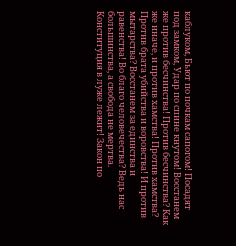каблуком, Бьют по почкам сапогом! Посадят под замком, Удар по спине кнутом! Восстанем же против бесчинства! Против бесчинства? Как же иначе, и против хамства! Против хамства? Против брата убийства и воровства! И против мытарства? Восстанем за единства и равенства! Во благо человечества? Ведь нас большинства, а свобода не мертва. Конституция в луже лежит! Закон по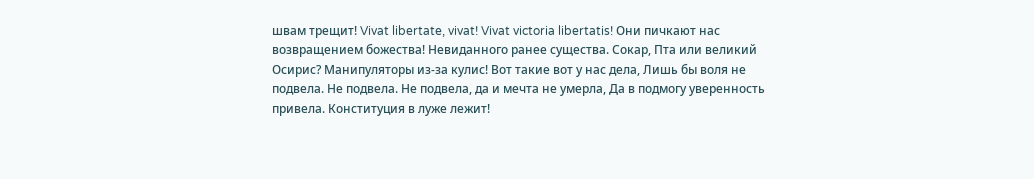швам трещит! Vivat libertate, vivat! Vivat victoria libertatis! Они пичкают нас возвращением божества! Невиданного ранее существа. Сокар, Пта или великий Осирис? Манипуляторы из-за кулис! Вот такие вот у нас дела, Лишь бы воля не подвела. Не подвела. Не подвела, да и мечта не умерла, Да в подмогу уверенность привела. Конституция в луже лежит!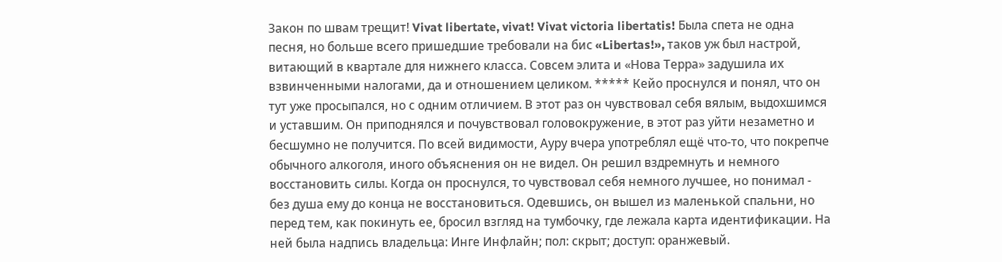Закон по швам трещит! Vivat libertate, vivat! Vivat victoria libertatis! Была спета не одна песня, но больше всего пришедшие требовали на бис «Libertas!», таков уж был настрой, витающий в квартале для нижнего класса. Совсем элита и «Нова Терра» задушила их взвинченными налогами, да и отношением целиком. ***** Кейо проснулся и понял, что он тут уже просыпался, но с одним отличием. В этот раз он чувствовал себя вялым, выдохшимся и уставшим. Он приподнялся и почувствовал головокружение, в этот раз уйти незаметно и бесшумно не получится. По всей видимости, Ауру вчера употреблял ещё что-то, что покрепче обычного алкоголя, иного объяснения он не видел. Он решил вздремнуть и немного восстановить силы. Когда он проснулся, то чувствовал себя немного лучшее, но понимал - без душа ему до конца не восстановиться. Одевшись, он вышел из маленькой спальни, но перед тем, как покинуть ее, бросил взгляд на тумбочку, где лежала карта идентификации. На ней была надпись владельца: Инге Инфлайн; пол: скрыт; доступ: оранжевый.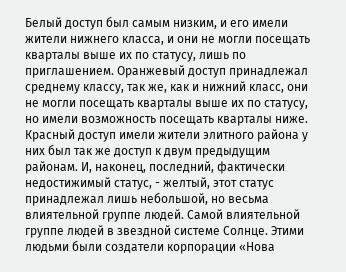Белый доступ был самым низким, и его имели жители нижнего класса, и они не могли посещать кварталы выше их по статусу, лишь по приглашением. Оранжевый доступ принадлежал среднему классу, так же, как и нижний класс, они не могли посещать кварталы выше их по статусу, но имели возможность посещать кварталы ниже. Красный доступ имели жители элитного района у них был так же доступ к двум предыдущим районам. И, наконец, последний, фактически недостижимый статус, - желтый, этот статус принадлежал лишь небольшой, но весьма влиятельной группе людей. Самой влиятельной группе людей в звездной системе Солнце. Этими людьми были создатели корпорации «Нова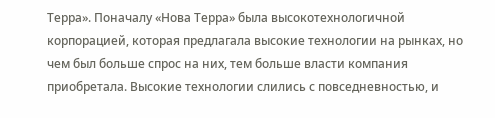Терра». Поначалу «Нова Терра» была высокотехнологичной корпорацией, которая предлагала высокие технологии на рынках, но чем был больше спрос на них, тем больше власти компания приобретала. Высокие технологии слились с повседневностью, и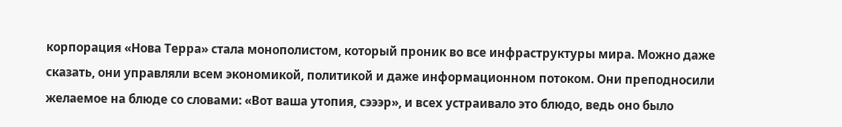корпорация «Нова Терра» стала монополистом, который проник во все инфраструктуры мира. Можно даже сказать, они управляли всем экономикой, политикой и даже информационном потоком. Они преподносили желаемое на блюде со словами: «Вот ваша утопия, сэээр», и всех устраивало это блюдо, ведь оно было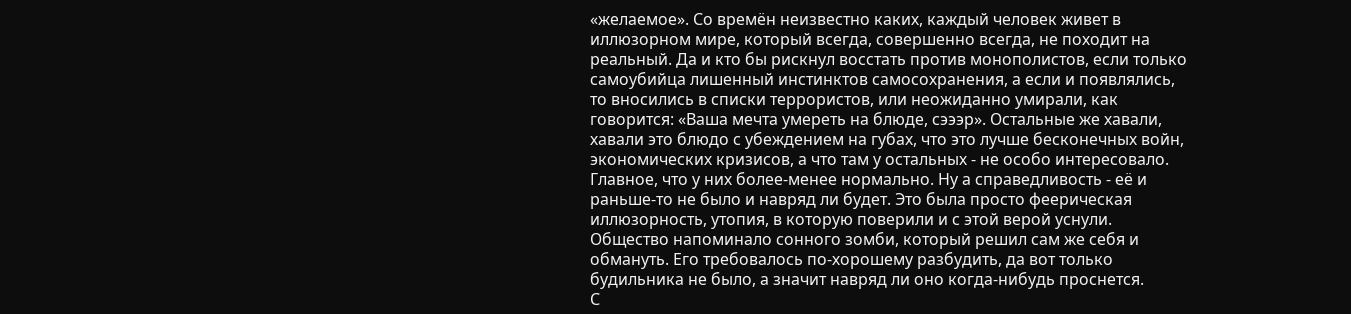«желаемое». Со времён неизвестно каких, каждый человек живет в иллюзорном мире, который всегда, совершенно всегда, не походит на реальный. Да и кто бы рискнул восстать против монополистов, если только самоубийца лишенный инстинктов самосохранения, а если и появлялись, то вносились в списки террористов, или неожиданно умирали, как говорится: «Ваша мечта умереть на блюде, сэээр». Остальные же хавали, хавали это блюдо с убеждением на губах, что это лучше бесконечных войн, экономических кризисов, а что там у остальных - не особо интересовало. Главное, что у них более-менее нормально. Ну а справедливость - её и раньше-то не было и навряд ли будет. Это была просто феерическая иллюзорность, утопия, в которую поверили и с этой верой уснули. Общество напоминало сонного зомби, который решил сам же себя и обмануть. Его требовалось по-хорошему разбудить, да вот только будильника не было, а значит навряд ли оно когда-нибудь проснется.                               С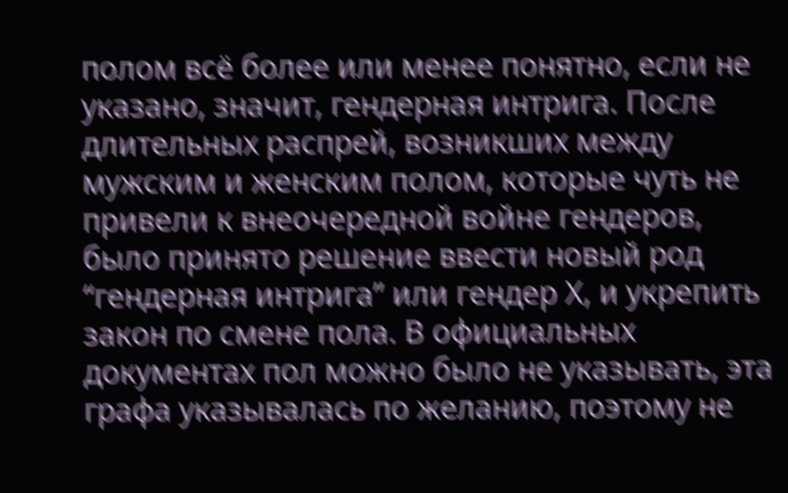полом всё более или менее понятно, если не указано, значит, гендерная интрига. После длительных распрей, возникших между мужским и женским полом, которые чуть не привели к внеочередной войне гендеров, было принято решение ввести новый род “гендерная интрига” или гендер Х, и укрепить закон по смене пола. В официальных документах пол можно было не указывать, эта графа указывалась по желанию, поэтому не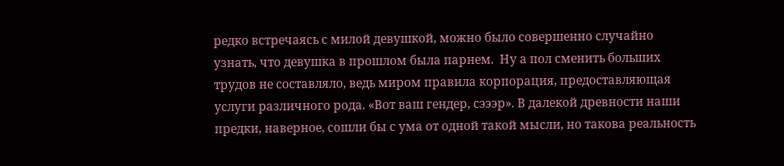редко встречаясь с милой девушкой, можно было совершенно случайно узнать, что девушка в прошлом была парнем.  Ну а пол сменить больших трудов не составляло, ведь миром правила корпорация, предоставляющая услуги различного рода. «Вот ваш гендер, сэээр». В далекой древности наши предки, наверное, сошли бы с ума от одной такой мысли, но такова реальность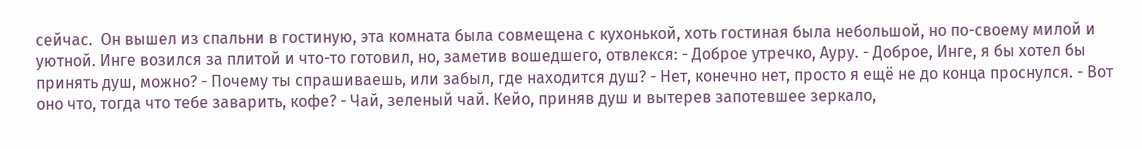сейчас.  Он вышел из спальни в гостиную, эта комната была совмещена с кухонькой, хоть гостиная была небольшой, но по-своему милой и уютной. Инге возился за плитой и что-то готовил, но, заметив вошедшего, отвлекся: - Доброе утречко, Ауру. - Доброе, Инге, я бы хотел бы принять душ, можно? - Почему ты спрашиваешь, или забыл, где находится душ? - Нет, конечно нет, просто я ещё не до конца проснулся. - Вот оно что, тогда что тебе заварить, кофе? - Чай, зеленый чай. Кейо, приняв душ и вытерев запотевшее зеркало,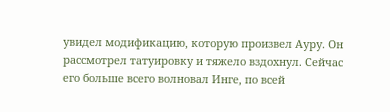увидел модификацию, которую произвел Ауру. Он рассмотрел татуировку и тяжело вздохнул. Сейчас его больше всего волновал Инге, по всей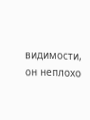видимости, он неплохо